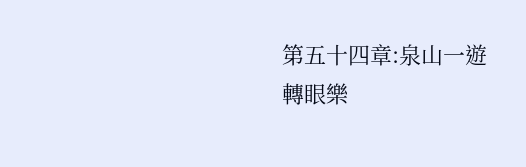第五十四章:泉山一遊
轉眼樂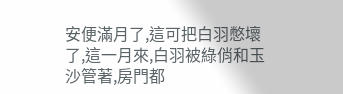安便滿月了,這可把白羽憋壞了,這一月來,白羽被綠俏和玉沙管著,房門都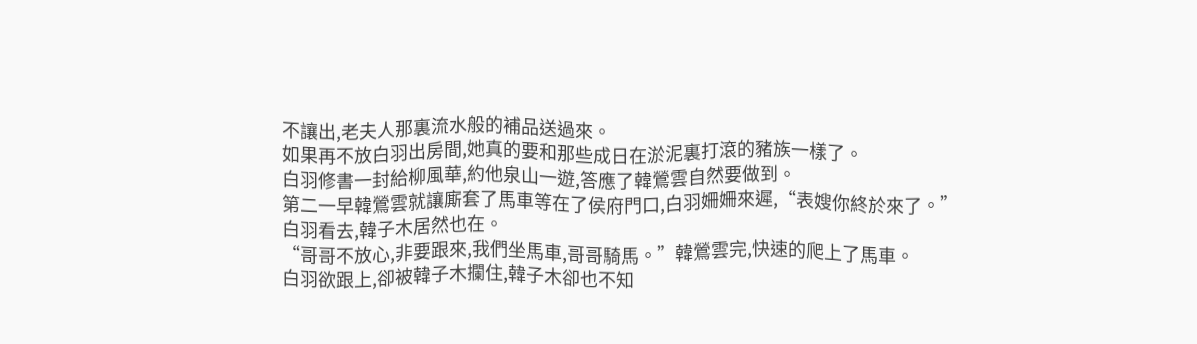不讓出,老夫人那裏流水般的補品送過來。
如果再不放白羽出房間,她真的要和那些成日在淤泥裏打滾的豬族一樣了。
白羽修書一封給柳風華,約他泉山一遊,答應了韓鶯雲自然要做到。
第二一早韓鶯雲就讓廝套了馬車等在了侯府門口,白羽姍姍來遲,“表嫂你終於來了。”
白羽看去,韓子木居然也在。
“哥哥不放心,非要跟來,我們坐馬車,哥哥騎馬。”韓鶯雲完,快速的爬上了馬車。
白羽欲跟上,卻被韓子木攔住,韓子木卻也不知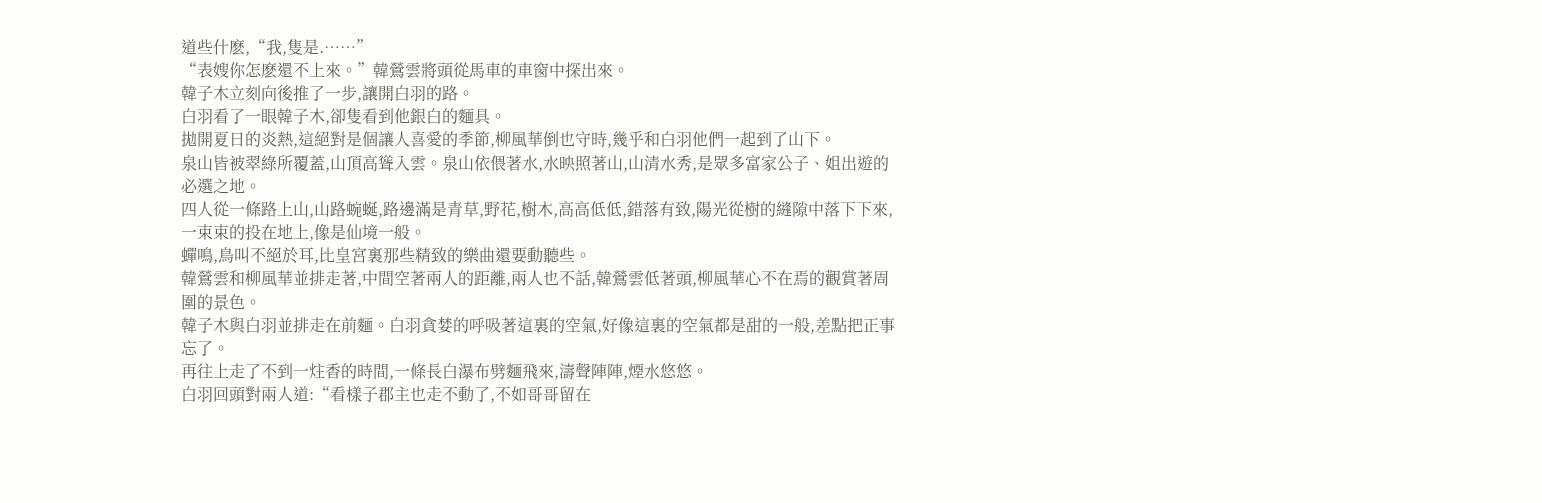道些什麽,“我,隻是.……”
“表嫂你怎麽還不上來。”韓鶯雲將頭從馬車的車窗中探出來。
韓子木立刻向後推了一步,讓開白羽的路。
白羽看了一眼韓子木,卻隻看到他銀白的麵具。
拋開夏日的炎熱,這絕對是個讓人喜愛的季節,柳風華倒也守時,幾乎和白羽他們一起到了山下。
泉山皆被翠綠所覆蓋,山頂高聳入雲。泉山依偎著水,水映照著山,山清水秀,是眾多富家公子、姐出遊的必選之地。
四人從一條路上山,山路蜿蜒,路邊滿是青草,野花,樹木,高高低低,錯落有致,陽光從樹的縫隙中落下下來,一束束的投在地上,像是仙境一般。
蟬鳴,鳥叫不絕於耳,比皇宮裏那些精致的樂曲還要動聽些。
韓鶯雲和柳風華並排走著,中間空著兩人的距離,兩人也不話,韓鶯雲低著頭,柳風華心不在焉的觀賞著周圍的景色。
韓子木與白羽並排走在前麵。白羽貪婪的呼吸著這裏的空氣,好像這裏的空氣都是甜的一般,差點把正事忘了。
再往上走了不到一炷香的時間,一條長白瀑布劈麵飛來,濤聲陣陣,煙水悠悠。
白羽回頭對兩人道:“看樣子郡主也走不動了,不如哥哥留在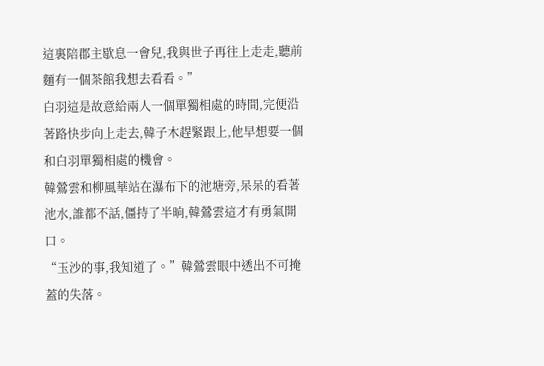這裏陪郡主歇息一會兒,我與世子再往上走走,聽前麵有一個茶館我想去看看。”
白羽這是故意給兩人一個單獨相處的時間,完便沿著路快步向上走去,韓子木趕緊跟上,他早想要一個和白羽單獨相處的機會。
韓鶯雲和柳風華站在瀑布下的池塘旁,呆呆的看著池水,誰都不話,僵持了半晌,韓鶯雲這才有勇氣開口。
“玉沙的事,我知道了。”韓鶯雲眼中透出不可掩蓋的失落。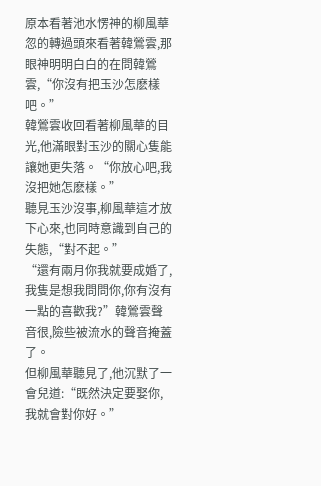原本看著池水愣神的柳風華忽的轉過頭來看著韓鶯雲,那眼神明明白白的在問韓鶯雲,“你沒有把玉沙怎麽樣吧。”
韓鶯雲收回看著柳風華的目光,他滿眼對玉沙的關心隻能讓她更失落。“你放心吧,我沒把她怎麽樣。”
聽見玉沙沒事,柳風華這才放下心來,也同時意識到自己的失態,“對不起。”
“還有兩月你我就要成婚了,我隻是想我問問你,你有沒有一點的喜歡我?”韓鶯雲聲音很,險些被流水的聲音掩蓋了。
但柳風華聽見了,他沉默了一會兒道:“既然決定要娶你,我就會對你好。”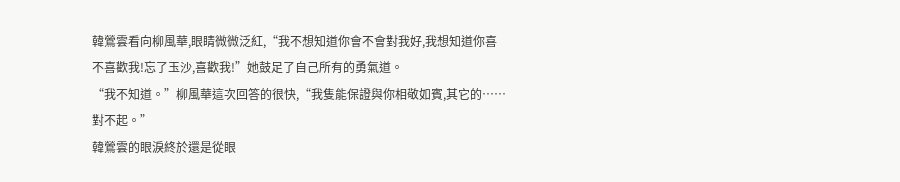韓鶯雲看向柳風華,眼睛微微泛紅,“我不想知道你會不會對我好,我想知道你喜不喜歡我!忘了玉沙,喜歡我!”她鼓足了自己所有的勇氣道。
“我不知道。”柳風華這次回答的很快,“我隻能保證與你相敬如賓,其它的……對不起。”
韓鶯雲的眼淚終於還是從眼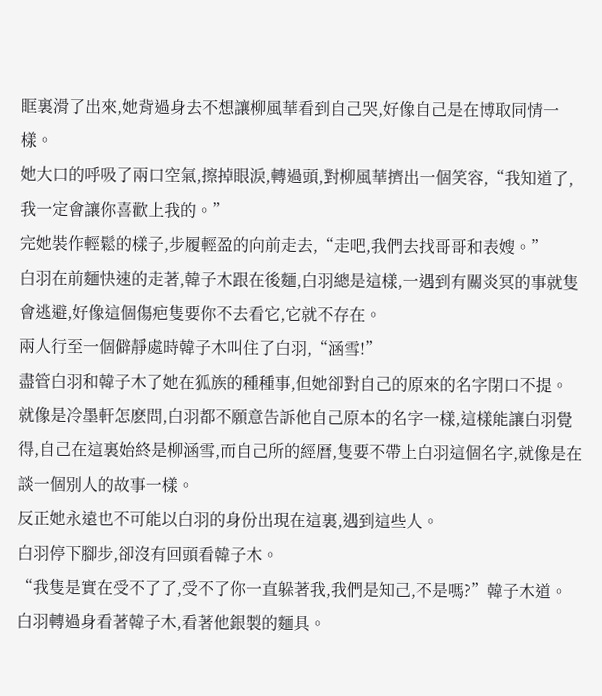眶裏滑了出來,她背過身去不想讓柳風華看到自己哭,好像自己是在博取同情一樣。
她大口的呼吸了兩口空氣,擦掉眼淚,轉過頭,對柳風華擠出一個笑容,“我知道了,我一定會讓你喜歡上我的。”
完她裝作輕鬆的樣子,步履輕盈的向前走去,“走吧,我們去找哥哥和表嫂。”
白羽在前麵快速的走著,韓子木跟在後麵,白羽總是這樣,一遇到有關炎冥的事就隻會逃避,好像這個傷疤隻要你不去看它,它就不存在。
兩人行至一個僻靜處時韓子木叫住了白羽,“涵雪!”
盡管白羽和韓子木了她在狐族的種種事,但她卻對自己的原來的名字閉口不提。
就像是冷墨軒怎麽問,白羽都不願意告訴他自己原本的名字一樣,這樣能讓白羽覺得,自己在這裏始終是柳涵雪,而自己所的經曆,隻要不帶上白羽這個名字,就像是在談一個別人的故事一樣。
反正她永遠也不可能以白羽的身份出現在這裏,遇到這些人。
白羽停下腳步,卻沒有回頭看韓子木。
“我隻是實在受不了了,受不了你一直躲著我,我們是知己,不是嗎?”韓子木道。
白羽轉過身看著韓子木,看著他銀製的麵具。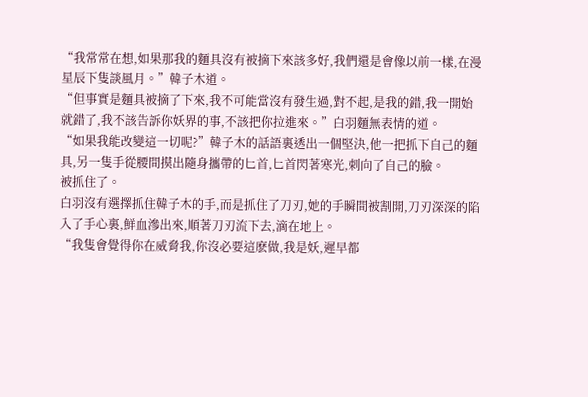“我常常在想,如果那我的麵具沒有被摘下來該多好,我們還是會像以前一樣,在漫星辰下隻談風月。”韓子木道。
“但事實是麵具被摘了下來,我不可能當沒有發生過,對不起,是我的錯,我一開始就錯了,我不該告訴你妖界的事,不該把你拉進來。”白羽麵無表情的道。
“如果我能改變這一切呢?”韓子木的話語裏透出一個堅決,他一把抓下自己的麵具,另一隻手從腰間摸出隨身攜帶的匕首,匕首閃著寒光,刺向了自己的臉。
被抓住了。
白羽沒有選擇抓住韓子木的手,而是抓住了刀刃,她的手瞬間被割開,刀刃深深的陷入了手心裏,鮮血滲出來,順著刀刃流下去,滴在地上。
“我隻會覺得你在威脅我,你沒必要這麽做,我是妖,遲早都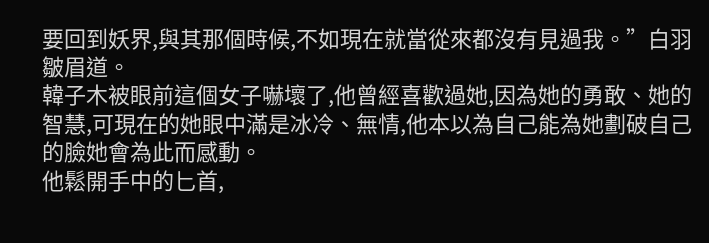要回到妖界,與其那個時候,不如現在就當從來都沒有見過我。”白羽皺眉道。
韓子木被眼前這個女子嚇壞了,他曾經喜歡過她,因為她的勇敢、她的智慧,可現在的她眼中滿是冰冷、無情,他本以為自己能為她劃破自己的臉她會為此而感動。
他鬆開手中的匕首,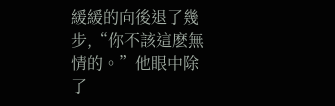緩緩的向後退了幾步,“你不該這麽無情的。”他眼中除了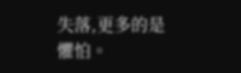失落,更多的是懼怕。